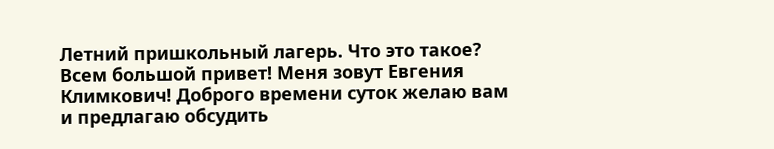Летний пришкольный лагерь. Что это такое?
Всем большой привет! Меня зовут Евгения Климкович! Доброго времени суток желаю вам и предлагаю обсудить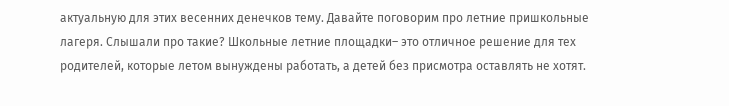актуальную для этих весенних денечков тему. Давайте поговорим про летние пришкольные лагеря. Слышали про такие? Школьные летние площадки– это отличное решение для тех родителей, которые летом вынуждены работать, а детей без присмотра оставлять не хотят.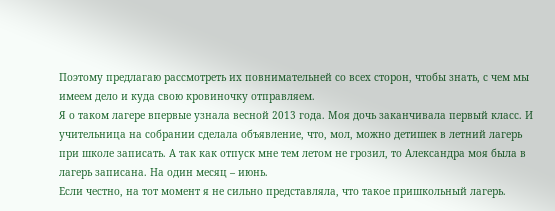Поэтому предлагаю рассмотреть их повнимательней со всех сторон, чтобы знать, с чем мы имеем дело и куда свою кровиночку отправляем.
Я о таком лагере впервые узнала весной 2013 года. Моя дочь заканчивала первый класс. И учительница на собрании сделала объявление, что, мол, можно детишек в летний лагерь при школе записать. А так как отпуск мне тем летом не грозил, то Александра моя была в лагерь записана. На один месяц – июнь.
Если честно, на тот момент я не сильно представляла, что такое пришкольный лагерь.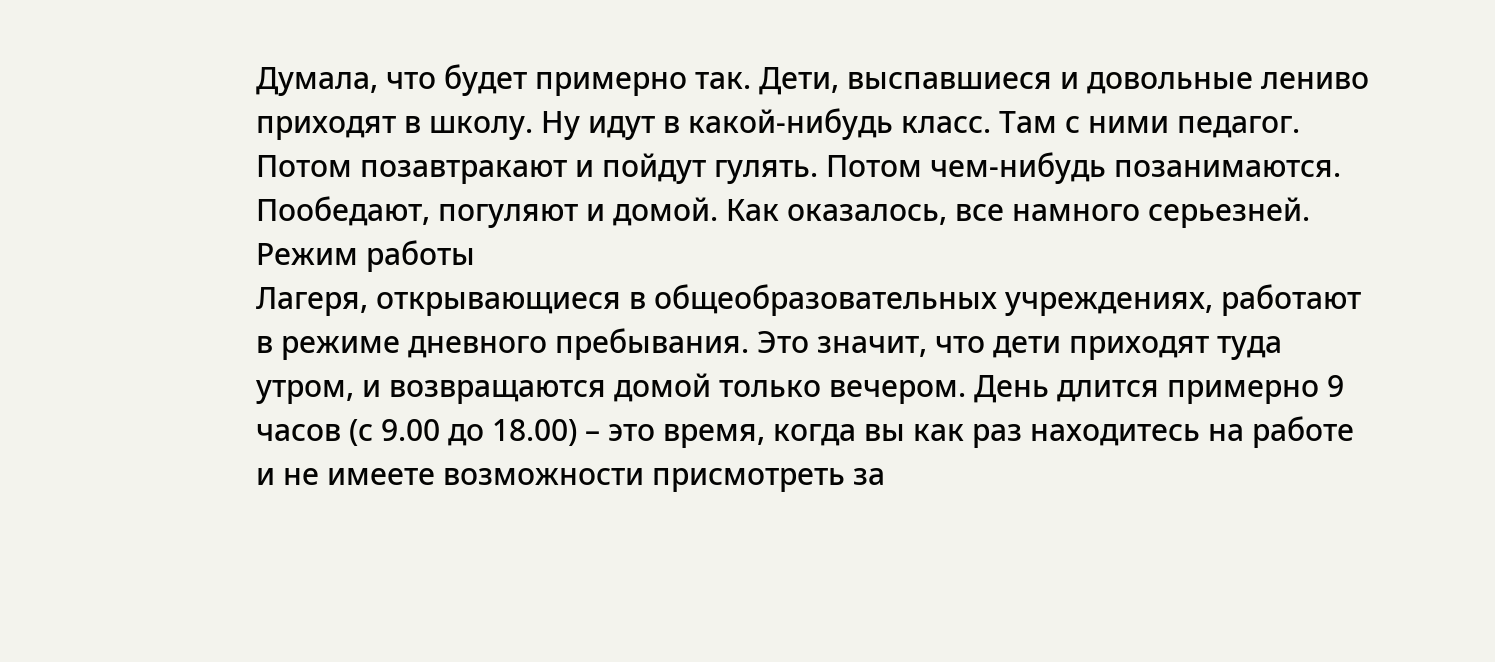Думала, что будет примерно так. Дети, выспавшиеся и довольные лениво приходят в школу. Ну идут в какой-нибудь класс. Там с ними педагог. Потом позавтракают и пойдут гулять. Потом чем-нибудь позанимаются. Пообедают, погуляют и домой. Как оказалось, все намного серьезней.
Режим работы
Лагеря, открывающиеся в общеобразовательных учреждениях, работают в режиме дневного пребывания. Это значит, что дети приходят туда утром, и возвращаются домой только вечером. День длится примерно 9 часов (с 9.00 до 18.00) – это время, когда вы как раз находитесь на работе и не имеете возможности присмотреть за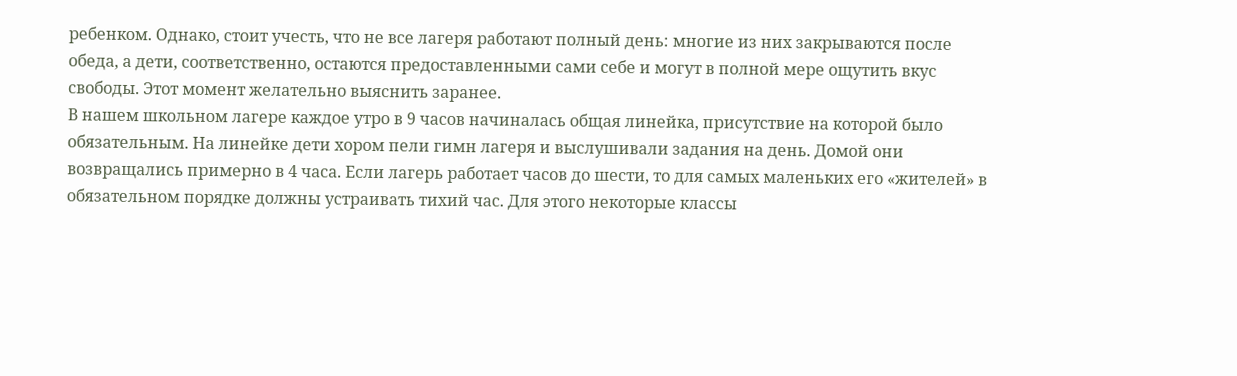ребенком. Однако, стоит учесть, что не все лагеря работают полный день: многие из них закрываются после обеда, а дети, соответственно, остаются предоставленными сами себе и могут в полной мере ощутить вкус свободы. Этот момент желательно выяснить заранее.
В нашем школьном лагере каждое утро в 9 часов начиналась общая линейка, присутствие на которой было обязательным. На линейке дети хором пели гимн лагеря и выслушивали задания на день. Домой они возвращались примерно в 4 часа. Если лагерь работает часов до шести, то для самых маленьких его «жителей» в обязательном порядке должны устраивать тихий час. Для этого некоторые классы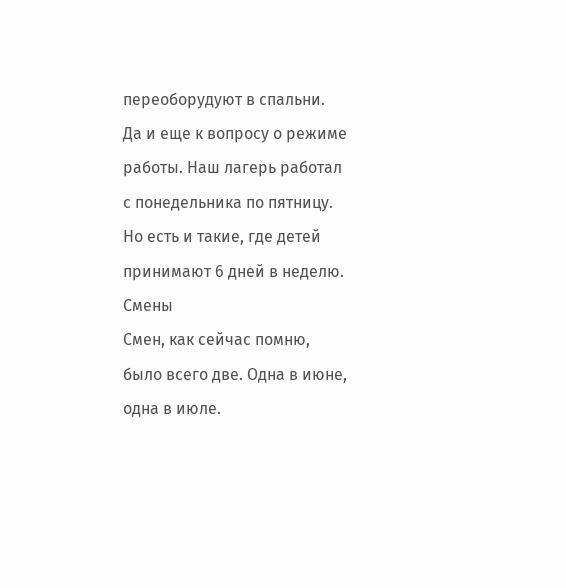переоборудуют в спальни.
Да и еще к вопросу о режиме работы. Наш лагерь работал с понедельника по пятницу. Но есть и такие, где детей принимают 6 дней в неделю.
Смены
Смен, как сейчас помню, было всего две. Одна в июне, одна в июле.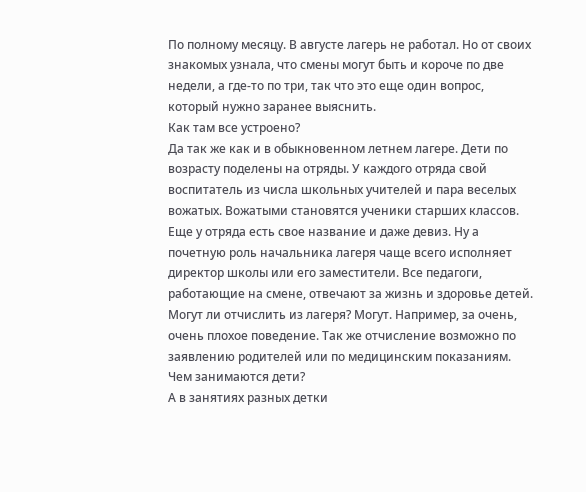По полному месяцу. В августе лагерь не работал. Но от своих знакомых узнала, что смены могут быть и короче по две недели, а где-то по три, так что это еще один вопрос, который нужно заранее выяснить.
Как там все устроено?
Да так же как и в обыкновенном летнем лагере. Дети по возрасту поделены на отряды. У каждого отряда свой воспитатель из числа школьных учителей и пара веселых вожатых. Вожатыми становятся ученики старших классов. Еще у отряда есть свое название и даже девиз. Ну а почетную роль начальника лагеря чаще всего исполняет директор школы или его заместители. Все педагоги, работающие на смене, отвечают за жизнь и здоровье детей.
Могут ли отчислить из лагеря? Могут. Например, за очень, очень плохое поведение. Так же отчисление возможно по заявлению родителей или по медицинским показаниям.
Чем занимаются дети?
А в занятиях разных детки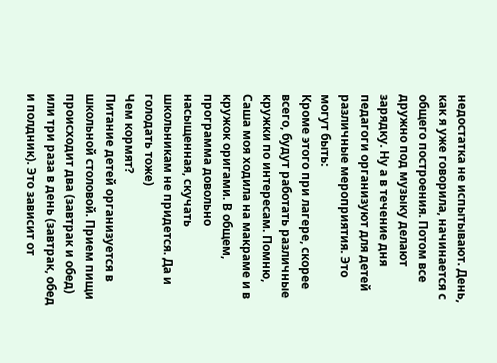недостатка не испытывают. День, как я уже говорила, начинается с общего построения. Потом все дружно под музыку делают зарядку. Ну а в течение дня педагоги организуют для детей различные мероприятия. Это могут быть:
Кроме этого при лагере, скорее всего, будут работать различные кружки по интересам. Помню, Саша моя ходила на макраме и в кружок оригами. В общем, программа довольно насыщенная, скучать школьникам не придется. Да и голодать тоже)
Чем кормят?
Питание детей организуется в школьной столовой. Прием пищи происходит два (завтрак и обед) или три раза в день (завтрак, обед и полдник). Это зависит от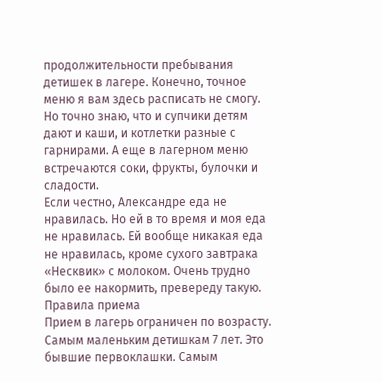продолжительности пребывания детишек в лагере. Конечно, точное меню я вам здесь расписать не смогу. Но точно знаю, что и супчики детям дают и каши, и котлетки разные с гарнирами. А еще в лагерном меню встречаются соки, фрукты, булочки и сладости.
Если честно, Александре еда не нравилась. Но ей в то время и моя еда не нравилась. Ей вообще никакая еда не нравилась, кроме сухого завтрака «Несквик» с молоком. Очень трудно было ее накормить, превереду такую.
Правила приема
Прием в лагерь ограничен по возрасту. Самым маленьким детишкам 7 лет. Это бывшие первоклашки. Самым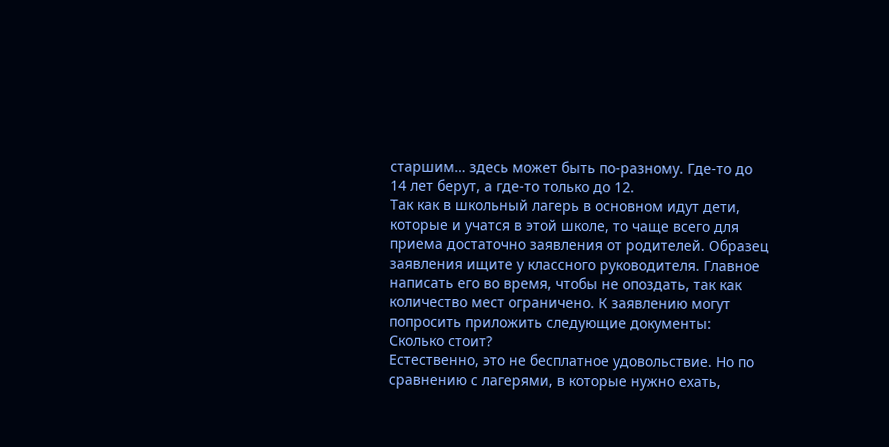старшим… здесь может быть по-разному. Где-то до 14 лет берут, а где-то только до 12.
Так как в школьный лагерь в основном идут дети, которые и учатся в этой школе, то чаще всего для приема достаточно заявления от родителей. Образец заявления ищите у классного руководителя. Главное написать его во время, чтобы не опоздать, так как количество мест ограничено. К заявлению могут попросить приложить следующие документы:
Сколько стоит?
Естественно, это не бесплатное удовольствие. Но по сравнению с лагерями, в которые нужно ехать,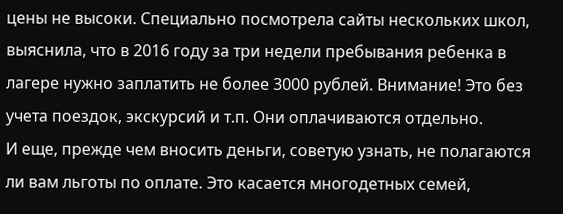цены не высоки. Специально посмотрела сайты нескольких школ, выяснила, что в 2016 году за три недели пребывания ребенка в лагере нужно заплатить не более 3000 рублей. Внимание! Это без учета поездок, экскурсий и т.п. Они оплачиваются отдельно.
И еще, прежде чем вносить деньги, советую узнать, не полагаются ли вам льготы по оплате. Это касается многодетных семей,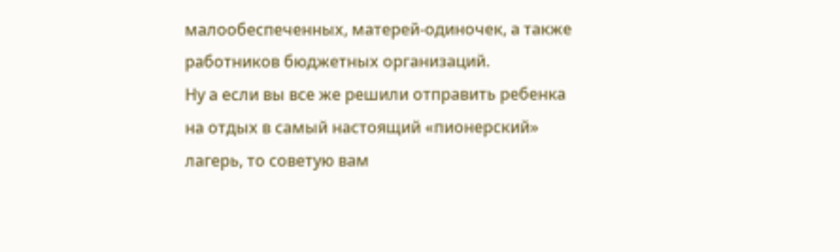малообеспеченных, матерей-одиночек, а также работников бюджетных организаций.
Ну а если вы все же решили отправить ребенка на отдых в самый настоящий «пионерский» лагерь, то советую вам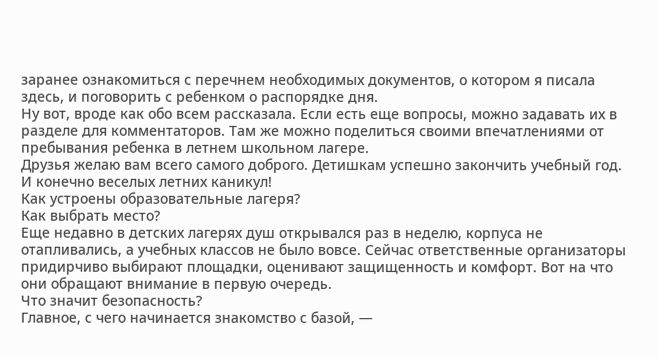заранее ознакомиться с перечнем необходимых документов, о котором я писала здесь, и поговорить с ребенком о распорядке дня.
Ну вот, вроде как обо всем рассказала. Если есть еще вопросы, можно задавать их в разделе для комментаторов. Там же можно поделиться своими впечатлениями от пребывания ребенка в летнем школьном лагере.
Друзья желаю вам всего самого доброго. Детишкам успешно закончить учебный год. И конечно веселых летних каникул!
Как устроены образовательные лагеря?
Как выбрать место?
Еще недавно в детских лагерях душ открывался раз в неделю, корпуса не отапливались, а учебных классов не было вовсе. Сейчас ответственные организаторы придирчиво выбирают площадки, оценивают защищенность и комфорт. Вот на что они обращают внимание в первую очередь.
Что значит безопасность?
Главное, с чего начинается знакомство с базой, —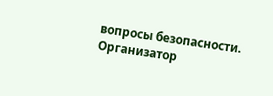вопросы безопасности. Организатор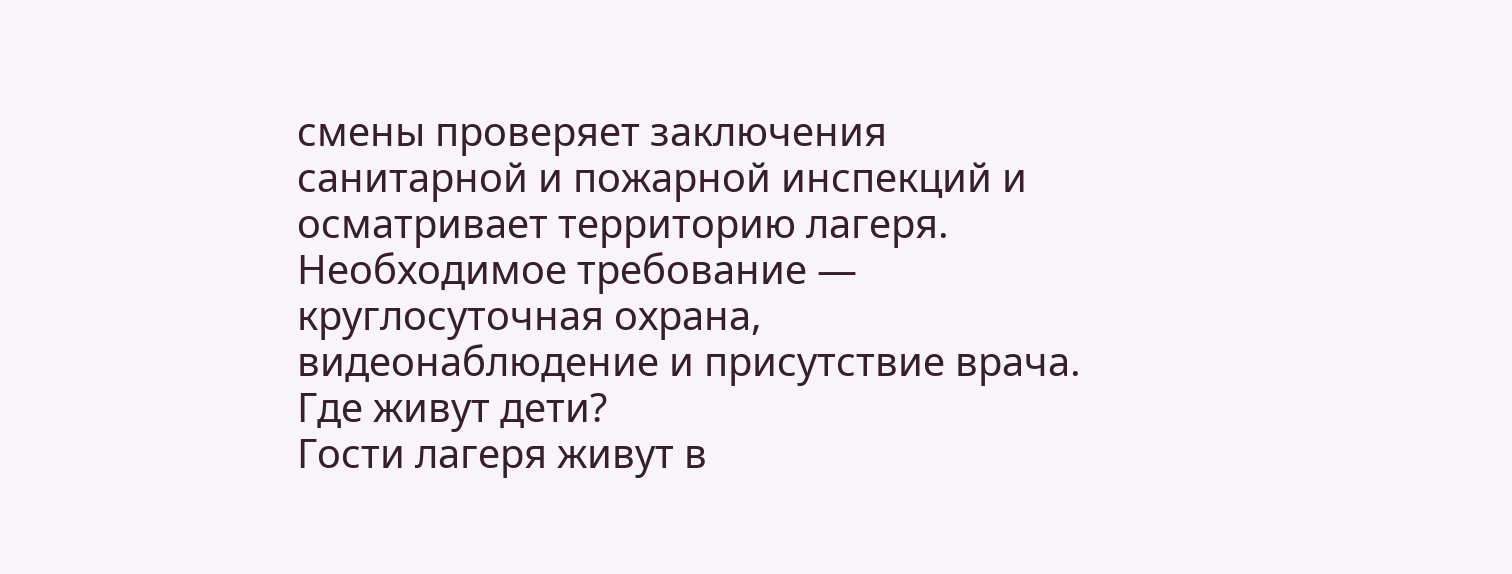смены проверяет заключения санитарной и пожарной инспекций и осматривает территорию лагеря. Необходимое требование — круглосуточная охрана, видеонаблюдение и присутствие врача.
Где живут дети?
Гости лагеря живут в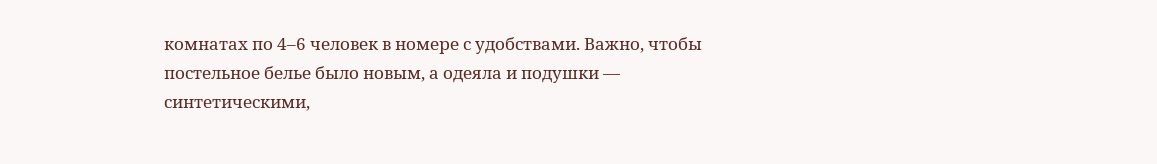комнатах по 4–6 человек в номере с удобствами. Важно, чтобы постельное белье было новым, а одеяла и подушки — синтетическими,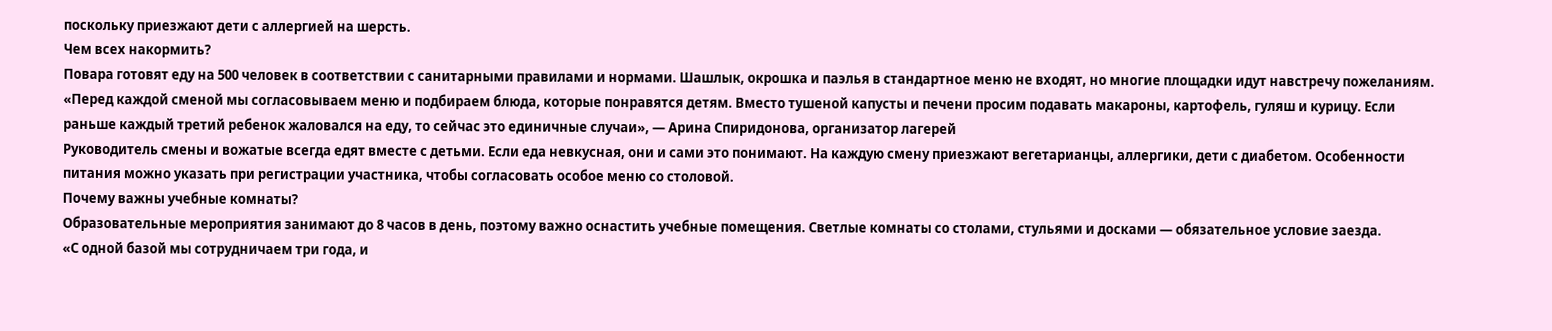поскольку приезжают дети с аллергией на шерсть.
Чем всех накормить?
Повара готовят еду на 500 человек в соответствии с санитарными правилами и нормами. Шашлык, окрошка и паэлья в стандартное меню не входят, но многие площадки идут навстречу пожеланиям.
«Перед каждой сменой мы согласовываем меню и подбираем блюда, которые понравятся детям. Вместо тушеной капусты и печени просим подавать макароны, картофель, гуляш и курицу. Если раньше каждый третий ребенок жаловался на еду, то сейчас это единичные случаи», — Арина Спиридонова, организатор лагерей
Руководитель смены и вожатые всегда едят вместе с детьми. Если еда невкусная, они и сами это понимают. На каждую смену приезжают вегетарианцы, аллергики, дети с диабетом. Особенности питания можно указать при регистрации участника, чтобы согласовать особое меню со столовой.
Почему важны учебные комнаты?
Образовательные мероприятия занимают до 8 часов в день, поэтому важно оснастить учебные помещения. Светлые комнаты со столами, стульями и досками — обязательное условие заезда.
«С одной базой мы сотрудничаем три года, и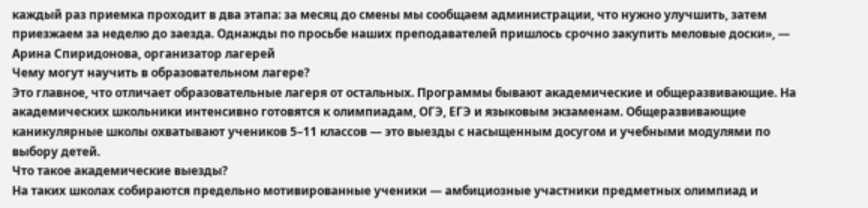каждый раз приемка проходит в два этапа: за месяц до смены мы сообщаем администрации, что нужно улучшить, затем приезжаем за неделю до заезда. Однажды по просьбе наших преподавателей пришлось срочно закупить меловые доски», — Арина Спиридонова, организатор лагерей
Чему могут научить в образовательном лагере?
Это главное, что отличает образовательные лагеря от остальных. Программы бывают академические и общеразвивающие. На академических школьники интенсивно готовятся к олимпиадам, ОГЭ, ЕГЭ и языковым экзаменам. Общеразвивающие каникулярные школы охватывают учеников 5–11 классов — это выезды с насыщенным досугом и учебными модулями по выбору детей.
Что такое академические выезды?
На таких школах собираются предельно мотивированные ученики — амбициозные участники предметных олимпиад и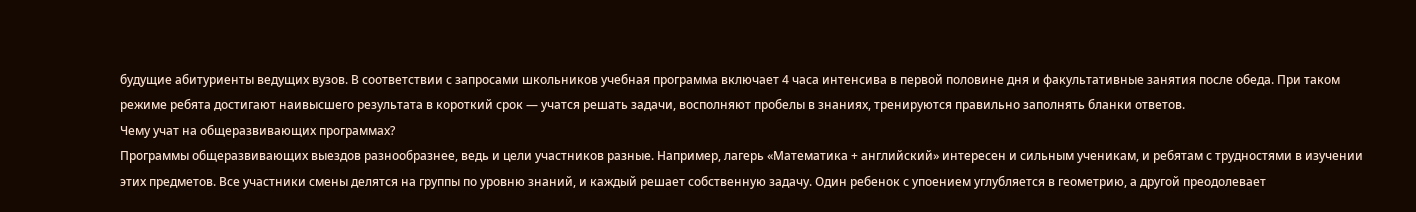будущие абитуриенты ведущих вузов. В соответствии с запросами школьников учебная программа включает 4 часа интенсива в первой половине дня и факультативные занятия после обеда. При таком режиме ребята достигают наивысшего результата в короткий срок — учатся решать задачи, восполняют пробелы в знаниях, тренируются правильно заполнять бланки ответов.
Чему учат на общеразвивающих программах?
Программы общеразвивающих выездов разнообразнее, ведь и цели участников разные. Например, лагерь «Математика + английский» интересен и сильным ученикам, и ребятам с трудностями в изучении этих предметов. Все участники смены делятся на группы по уровню знаний, и каждый решает собственную задачу. Один ребенок с упоением углубляется в геометрию, а другой преодолевает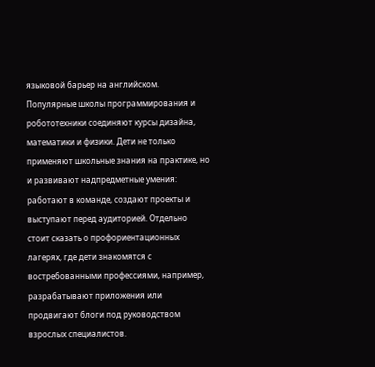языковой барьер на английском.
Популярные школы программирования и робототехники соединяют курсы дизайна, математики и физики. Дети не только применяют школьные знания на практике, но и развивают надпредметные умения: работают в команде, создают проекты и выступают перед аудиторией. Отдельно стоит сказать о профориентационных лагерях, где дети знакомятся с востребованными профессиями, например, разрабатывают приложения или продвигают блоги под руководством взрослых специалистов.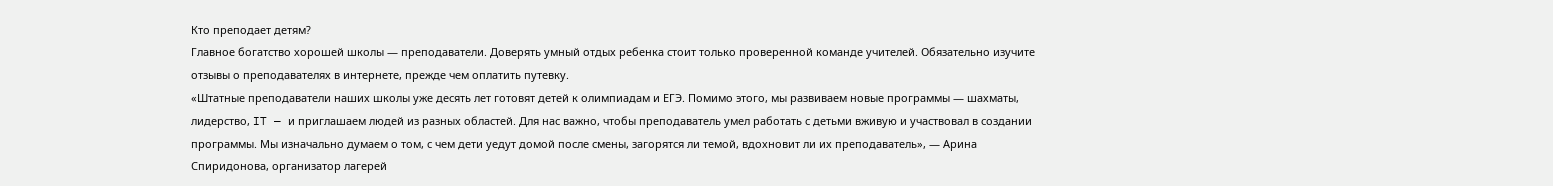Кто преподает детям?
Главное богатство хорошей школы — преподаватели. Доверять умный отдых ребенка стоит только проверенной команде учителей. Обязательно изучите отзывы о преподавателях в интернете, прежде чем оплатить путевку.
«Штатные преподаватели наших школы уже десять лет готовят детей к олимпиадам и ЕГЭ. Помимо этого, мы развиваем новые программы — шахматы, лидерство, IT — и приглашаем людей из разных областей. Для нас важно, чтобы преподаватель умел работать с детьми вживую и участвовал в создании программы. Мы изначально думаем о том, с чем дети уедут домой после смены, загорятся ли темой, вдохновит ли их преподаватель», — Арина Спиридонова, организатор лагерей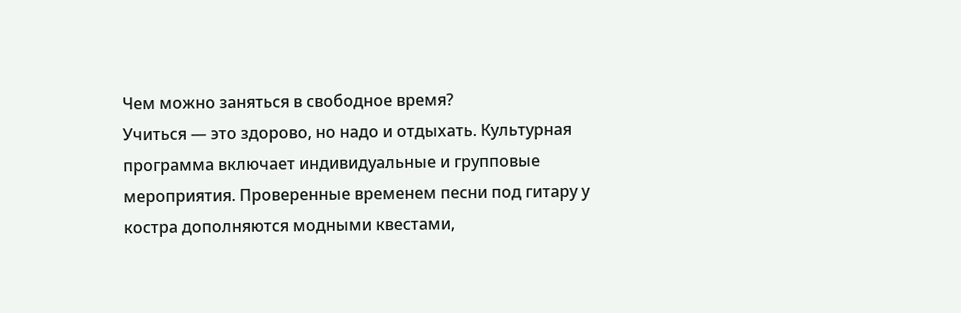Чем можно заняться в свободное время?
Учиться — это здорово, но надо и отдыхать. Культурная программа включает индивидуальные и групповые мероприятия. Проверенные временем песни под гитару у костра дополняются модными квестами,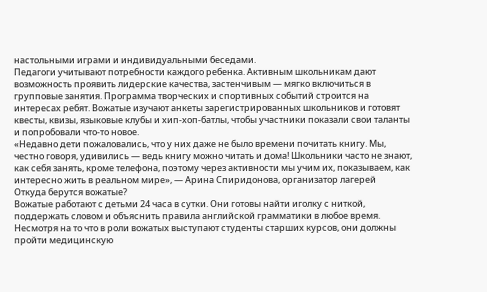настольными играми и индивидуальными беседами.
Педагоги учитывают потребности каждого ребенка. Активным школьникам дают возможность проявить лидерские качества, застенчивым — мягко включиться в групповые занятия. Программа творческих и спортивных событий строится на интересах ребят. Вожатые изучают анкеты зарегистрированных школьников и готовят квесты, квизы, языковые клубы и хип-хоп-батлы, чтобы участники показали свои таланты и попробовали что-то новое.
«Недавно дети пожаловались, что у них даже не было времени почитать книгу. Мы, честно говоря, удивились — ведь книгу можно читать и дома! Школьники часто не знают, как себя занять, кроме телефона, поэтому через активности мы учим их, показываем, как интересно жить в реальном мире», — Арина Спиридонова, организатор лагерей
Откуда берутся вожатые?
Вожатые работают с детьми 24 часа в сутки. Они готовы найти иголку с ниткой, поддержать словом и объяснить правила английской грамматики в любое время. Несмотря на то что в роли вожатых выступают студенты старших курсов, они должны пройти медицинскую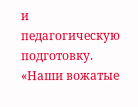и педагогическую подготовку.
«Наши вожатые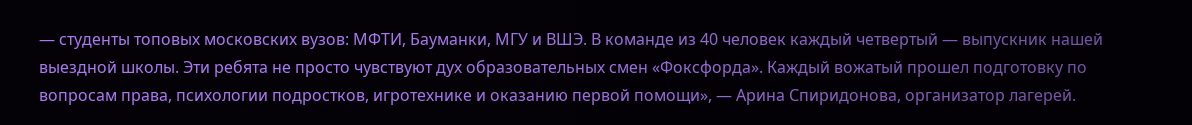— студенты топовых московских вузов: МФТИ, Бауманки, МГУ и ВШЭ. В команде из 40 человек каждый четвертый — выпускник нашей выездной школы. Эти ребята не просто чувствуют дух образовательных смен «Фоксфорда». Каждый вожатый прошел подготовку по вопросам права, психологии подростков, игротехнике и оказанию первой помощи», — Арина Спиридонова, организатор лагерей.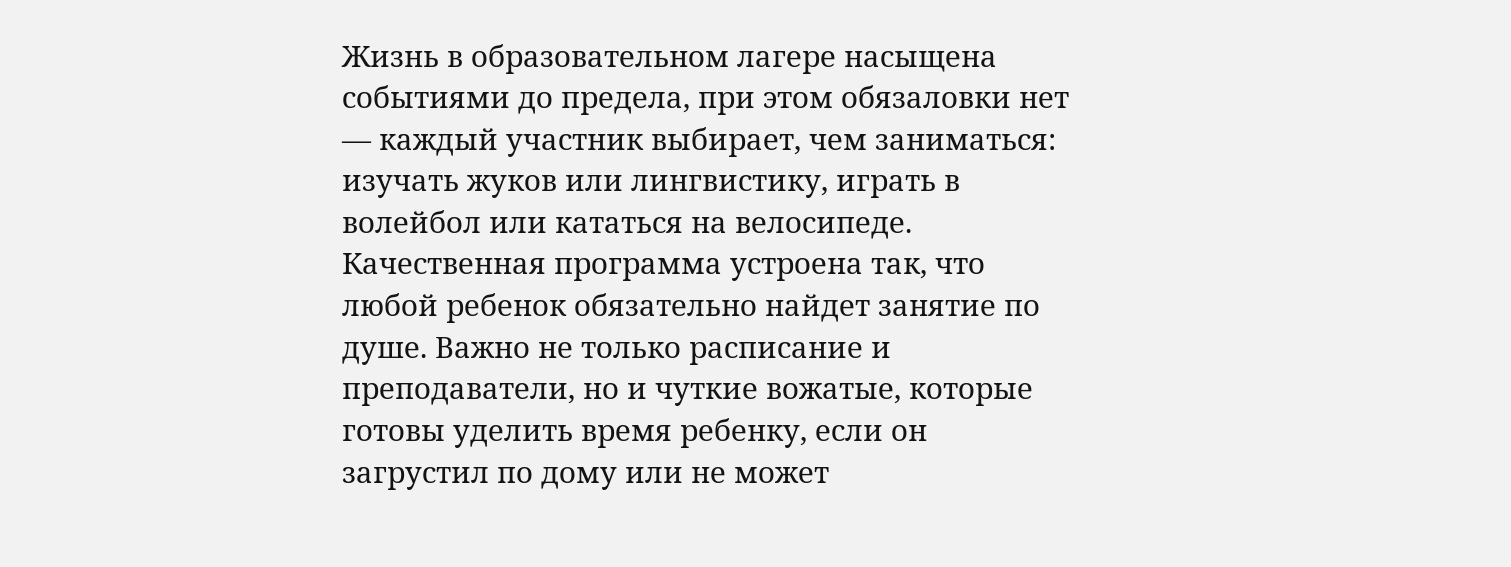Жизнь в образовательном лагере насыщена событиями до предела, при этом обязаловки нет — каждый участник выбирает, чем заниматься: изучать жуков или лингвистику, играть в волейбол или кататься на велосипеде. Качественная программа устроена так, что любой ребенок обязательно найдет занятие по душе. Важно не только расписание и преподаватели, но и чуткие вожатые, которые готовы уделить время ребенку, если он загрустил по дому или не может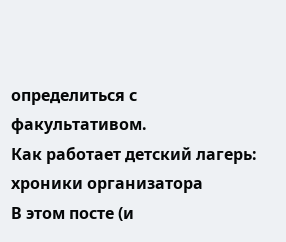определиться с факультативом.
Как работает детский лагерь: хроники организатора
В этом посте (и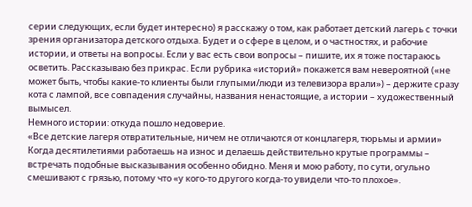серии следующих, если будет интересно) я расскажу о том, как работает детский лагерь с точки зрения организатора детского отдыха. Будет и о сфере в целом, и о частностях, и рабочие истории, и ответы на вопросы. Если у вас есть свои вопросы – пишите, их я тоже постараюсь осветить. Рассказываю без прикрас. Если рубрика «историй» покажется вам невероятной («не может быть, чтобы какие-то клиенты были глупыми/люди из телевизора врали») – держите сразу кота с лампой, все совпадения случайны, названия ненастоящие, а истории – художественный вымысел.
Немного истории: откуда пошло недоверие.
«Все детские лагеря отвратительные, ничем не отличаются от концлагеря, тюрьмы и армии»
Когда десятилетиями работаешь на износ и делаешь действительно крутые программы – встречать подобные высказывания особенно обидно. Меня и мою работу, по сути, огульно смешивают с грязью, потому что «у кого-то другого когда-то увидели что-то плохое».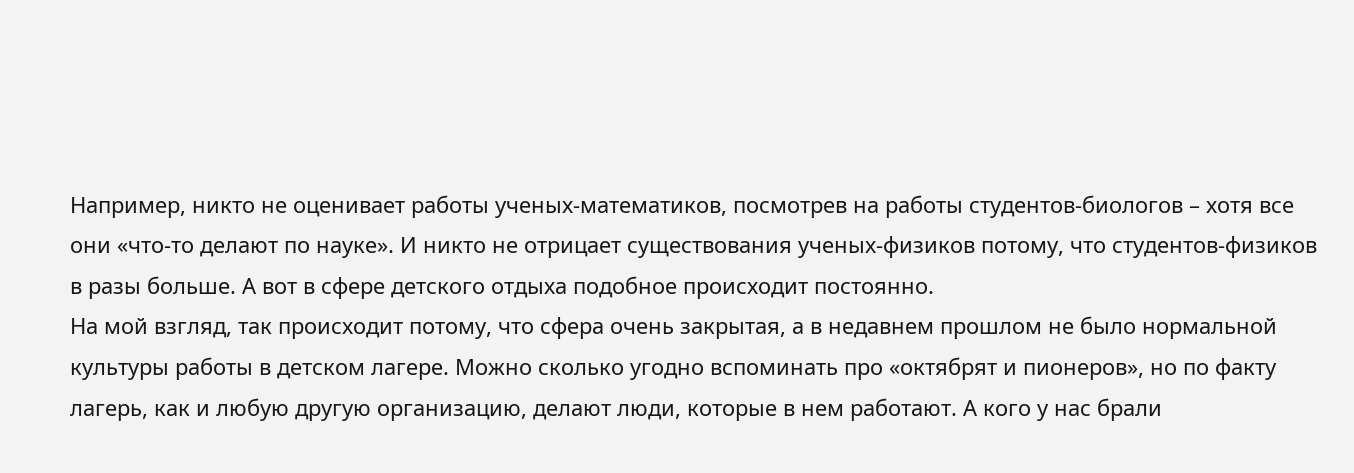Например, никто не оценивает работы ученых-математиков, посмотрев на работы студентов-биологов – хотя все они «что-то делают по науке». И никто не отрицает существования ученых-физиков потому, что студентов-физиков в разы больше. А вот в сфере детского отдыха подобное происходит постоянно.
На мой взгляд, так происходит потому, что сфера очень закрытая, а в недавнем прошлом не было нормальной культуры работы в детском лагере. Можно сколько угодно вспоминать про «октябрят и пионеров», но по факту лагерь, как и любую другую организацию, делают люди, которые в нем работают. А кого у нас брали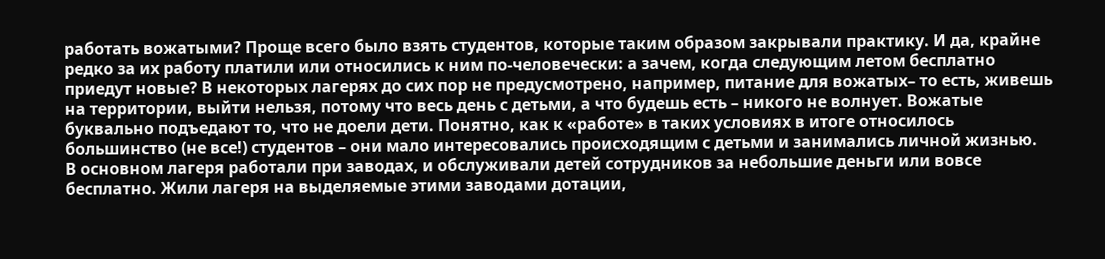работать вожатыми? Проще всего было взять студентов, которые таким образом закрывали практику. И да, крайне редко за их работу платили или относились к ним по-человечески: а зачем, когда следующим летом бесплатно приедут новые? В некоторых лагерях до сих пор не предусмотрено, например, питание для вожатых– то есть, живешь на территории, выйти нельзя, потому что весь день с детьми, а что будешь есть – никого не волнует. Вожатые буквально подъедают то, что не доели дети. Понятно, как к «работе» в таких условиях в итоге относилось большинство (не все!) студентов – они мало интересовались происходящим с детьми и занимались личной жизнью.
В основном лагеря работали при заводах, и обслуживали детей сотрудников за небольшие деньги или вовсе бесплатно. Жили лагеря на выделяемые этими заводами дотации,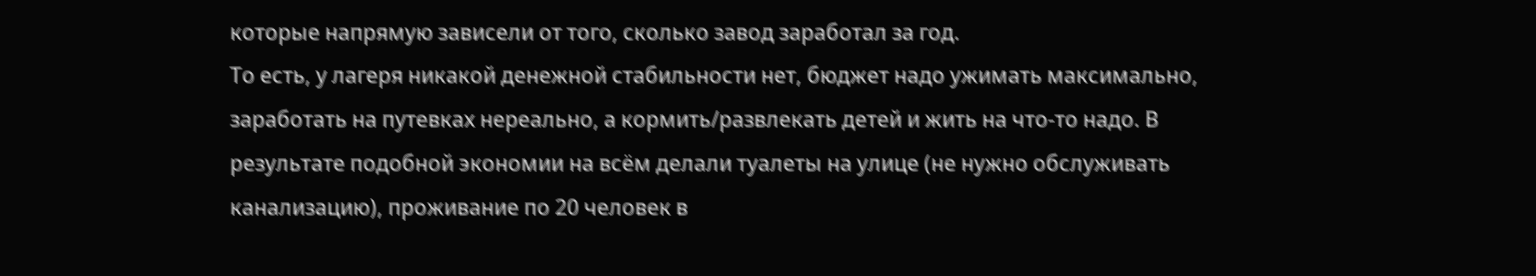которые напрямую зависели от того, сколько завод заработал за год.
То есть, у лагеря никакой денежной стабильности нет, бюджет надо ужимать максимально, заработать на путевках нереально, а кормить/развлекать детей и жить на что-то надо. В результате подобной экономии на всём делали туалеты на улице (не нужно обслуживать канализацию), проживание по 20 человек в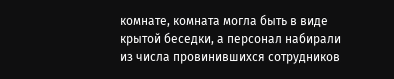комнате, комната могла быть в виде крытой беседки, а персонал набирали из числа провинившихся сотрудников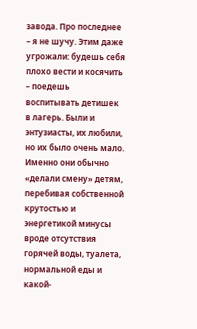завода. Про последнее – я не шучу. Этим даже угрожали: будешь себя плохо вести и косячить – поедешь воспитывать детишек в лагерь. Были и энтузиасты, их любили, но их было очень мало. Именно они обычно «делали смену» детям, перебивая собственной крутостью и энергетикой минусы вроде отсутствия горячей воды, туалета, нормальной еды и какой-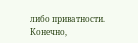либо приватности.
Конечно,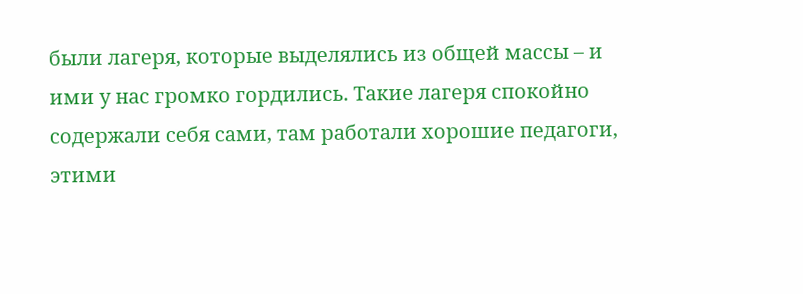были лагеря, которые выделялись из общей массы – и ими у нас громко гордились. Такие лагеря спокойно содержали себя сами, там работали хорошие педагоги, этими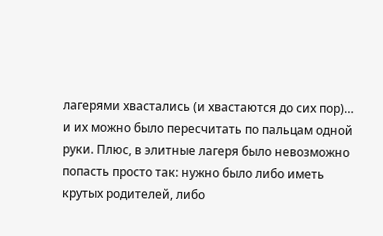лагерями хвастались (и хвастаются до сих пор)… и их можно было пересчитать по пальцам одной руки. Плюс, в элитные лагеря было невозможно попасть просто так: нужно было либо иметь крутых родителей, либо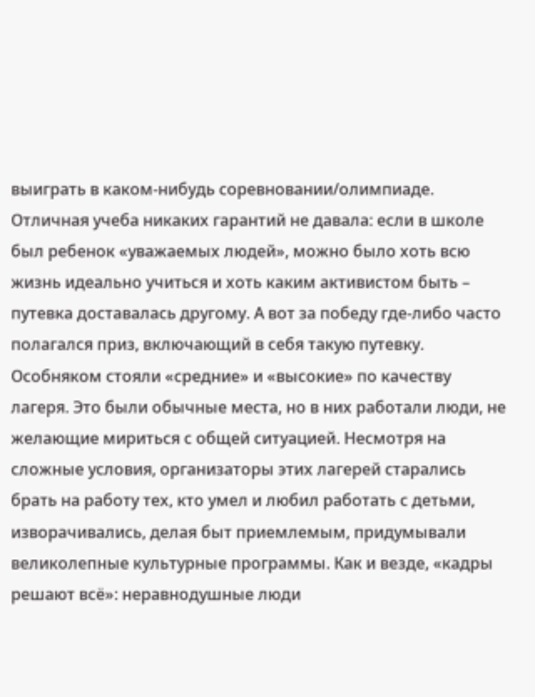выиграть в каком-нибудь соревновании/олимпиаде. Отличная учеба никаких гарантий не давала: если в школе был ребенок «уважаемых людей», можно было хоть всю жизнь идеально учиться и хоть каким активистом быть – путевка доставалась другому. А вот за победу где-либо часто полагался приз, включающий в себя такую путевку.
Особняком стояли «средние» и «высокие» по качеству лагеря. Это были обычные места, но в них работали люди, не желающие мириться с общей ситуацией. Несмотря на сложные условия, организаторы этих лагерей старались брать на работу тех, кто умел и любил работать с детьми, изворачивались, делая быт приемлемым, придумывали великолепные культурные программы. Как и везде, «кадры решают всё»: неравнодушные люди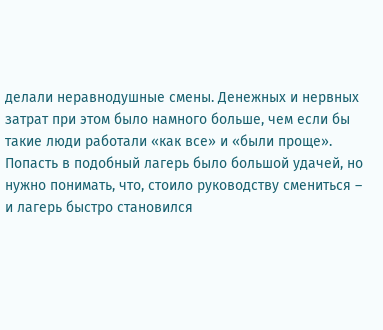делали неравнодушные смены. Денежных и нервных затрат при этом было намного больше, чем если бы такие люди работали «как все» и «были проще». Попасть в подобный лагерь было большой удачей, но нужно понимать, что, стоило руководству смениться – и лагерь быстро становился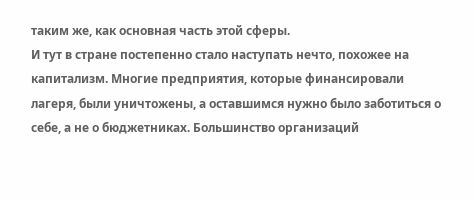таким же, как основная часть этой сферы.
И тут в стране постепенно стало наступать нечто, похожее на капитализм. Многие предприятия, которые финансировали лагеря, были уничтожены, а оставшимся нужно было заботиться о себе, а не о бюджетниках. Большинство организаций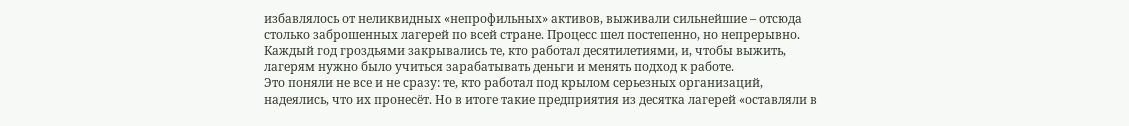избавлялось от неликвидных «непрофильных» активов, выживали сильнейшие – отсюда столько заброшенных лагерей по всей стране. Процесс шел постепенно, но непрерывно. Каждый год гроздьями закрывались те, кто работал десятилетиями, и, чтобы выжить, лагерям нужно было учиться зарабатывать деньги и менять подход к работе.
Это поняли не все и не сразу: те, кто работал под крылом серьезных организаций, надеялись, что их пронесёт. Но в итоге такие предприятия из десятка лагерей «оставляли в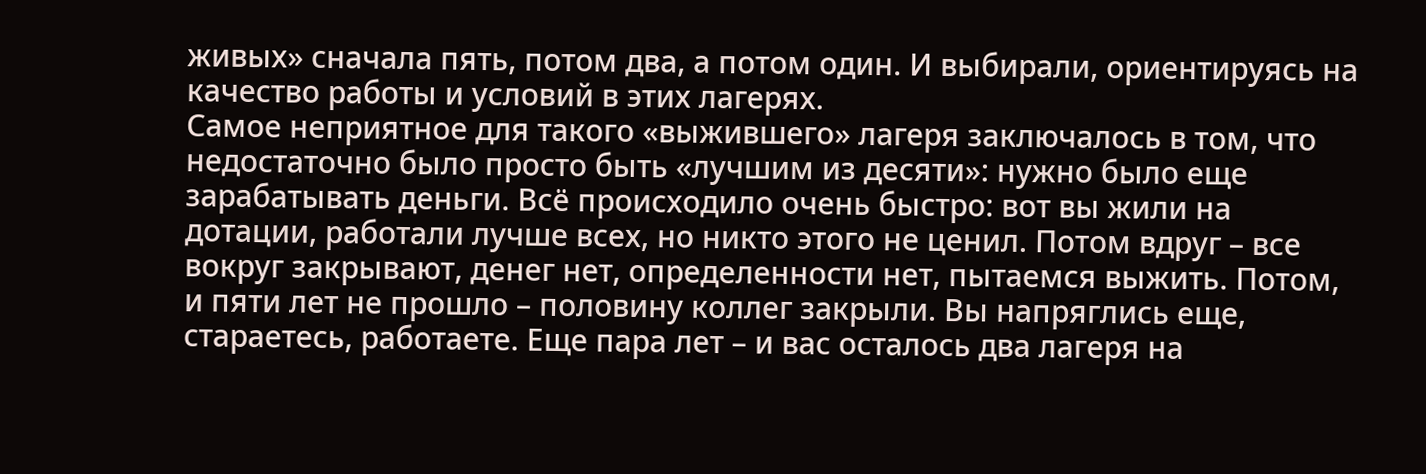живых» сначала пять, потом два, а потом один. И выбирали, ориентируясь на качество работы и условий в этих лагерях.
Самое неприятное для такого «выжившего» лагеря заключалось в том, что недостаточно было просто быть «лучшим из десяти»: нужно было еще зарабатывать деньги. Всё происходило очень быстро: вот вы жили на дотации, работали лучше всех, но никто этого не ценил. Потом вдруг – все вокруг закрывают, денег нет, определенности нет, пытаемся выжить. Потом, и пяти лет не прошло – половину коллег закрыли. Вы напряглись еще, стараетесь, работаете. Еще пара лет – и вас осталось два лагеря на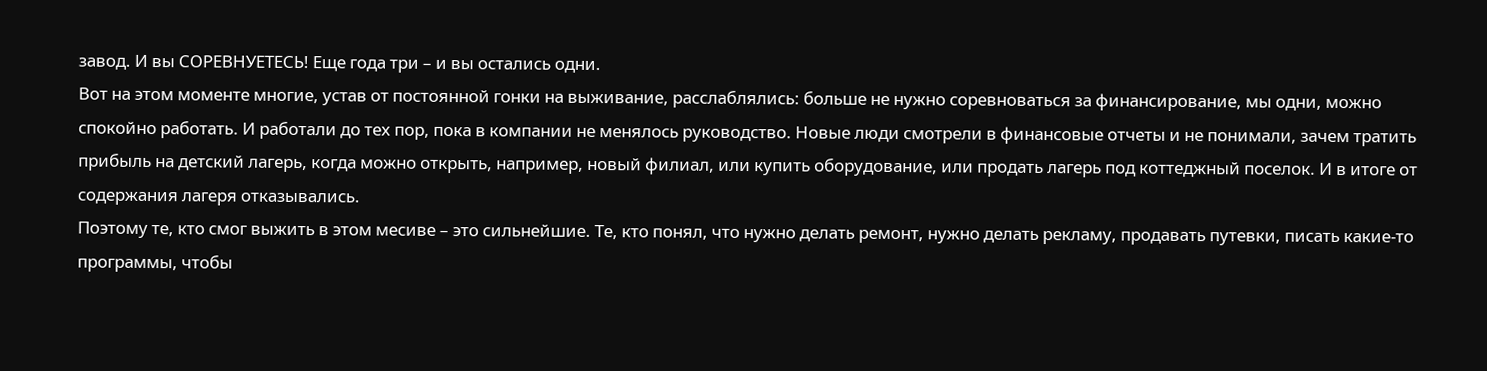завод. И вы СОРЕВНУЕТЕСЬ! Еще года три – и вы остались одни.
Вот на этом моменте многие, устав от постоянной гонки на выживание, расслаблялись: больше не нужно соревноваться за финансирование, мы одни, можно спокойно работать. И работали до тех пор, пока в компании не менялось руководство. Новые люди смотрели в финансовые отчеты и не понимали, зачем тратить прибыль на детский лагерь, когда можно открыть, например, новый филиал, или купить оборудование, или продать лагерь под коттеджный поселок. И в итоге от содержания лагеря отказывались.
Поэтому те, кто смог выжить в этом месиве – это сильнейшие. Те, кто понял, что нужно делать ремонт, нужно делать рекламу, продавать путевки, писать какие-то программы, чтобы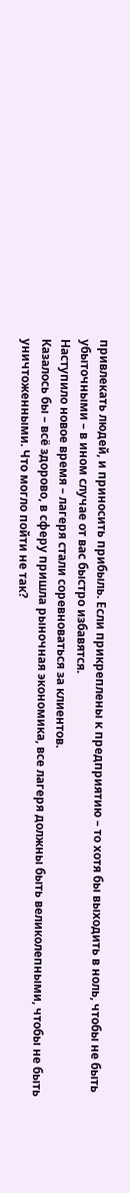привлекать людей, и приносить прибыль. Если прикреплены к предприятию – то хотя бы выходить в ноль, чтобы не быть убыточными – в ином случае от вас быстро избавятся.
Наступило новое время – лагеря стали соревноваться за клиентов.
Казалось бы – всё здорово, в сферу пришла рыночная экономика, все лагеря должны быть великолепными, чтобы не быть уничтоженными. Что могло пойти не так?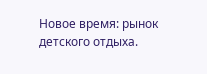Новое время: рынок детского отдыха.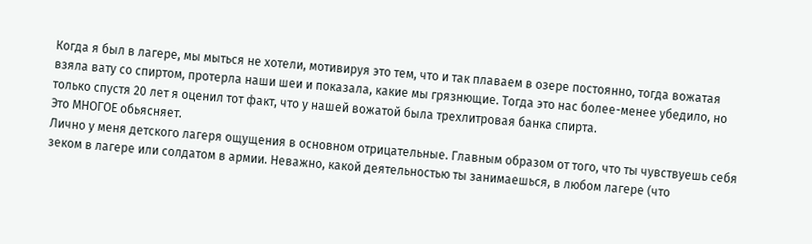Когда я был в лагере, мы мыться не хотели, мотивируя это тем, что и так плаваем в озере постоянно, тогда вожатая взяла вату со спиртом, протерла наши шеи и показала, какие мы грязнющие. Тогда это нас более-менее убедило, но только спустя 20 лет я оценил тот факт, что у нашей вожатой была трехлитровая банка спирта.
Это МНОГОЕ обьясняет.
Лично у меня детского лагеря ощущения в основном отрицательные. Главным образом от того, что ты чувствуешь себя зеком в лагере или солдатом в армии. Неважно, какой деятельностью ты занимаешься, в любом лагере (что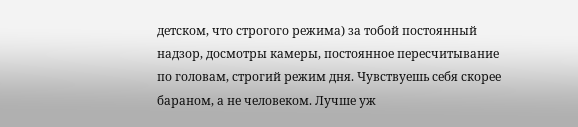детском, что строгого режима) за тобой постоянный надзор, досмотры камеры, постоянное пересчитывание по головам, строгий режим дня. Чувствуешь себя скорее бараном, а не человеком. Лучше уж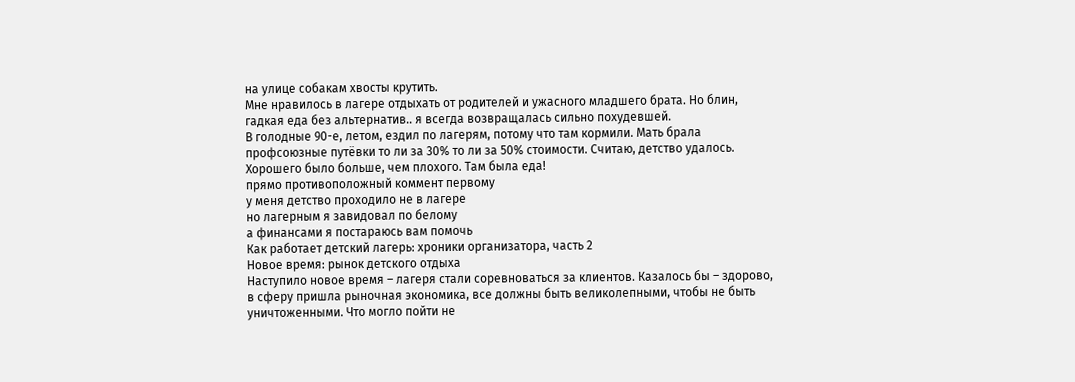на улице собакам хвосты крутить.
Мне нравилось в лагере отдыхать от родителей и ужасного младшего брата. Но блин, гадкая еда без альтернатив.. я всегда возвращалась сильно похудевшей.
В голодные 90-е, летом, ездил по лагерям, потому что там кормили. Мать брала профсоюзные путёвки то ли за 30% то ли за 50% стоимости. Считаю, детство удалось. Хорошего было больше, чем плохого. Там была еда!
прямо противоположный коммент первому
у меня детство проходило не в лагере
но лагерным я завидовал по белому
а финансами я постараюсь вам помочь
Как работает детский лагерь: хроники организатора, часть 2
Новое время: рынок детского отдыха
Наступило новое время – лагеря стали соревноваться за клиентов. Казалось бы – здорово, в сферу пришла рыночная экономика, все должны быть великолепными, чтобы не быть уничтоженными. Что могло пойти не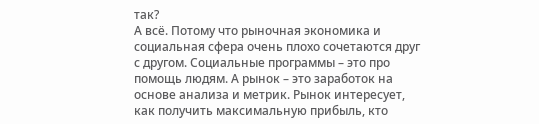так?
А всё. Потому что рыночная экономика и социальная сфера очень плохо сочетаются друг с другом. Социальные программы – это про помощь людям. А рынок – это заработок на основе анализа и метрик. Рынок интересует, как получить максимальную прибыль, кто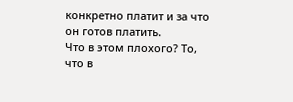конкретно платит и за что он готов платить.
Что в этом плохого? То, что в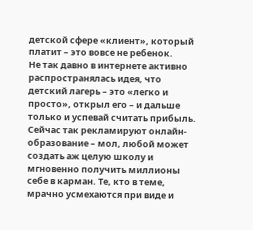детской сфере «клиент», который платит – это вовсе не ребенок.
Не так давно в интернете активно распространялась идея, что детский лагерь – это «легко и просто», открыл его – и дальше только и успевай считать прибыль. Сейчас так рекламируют онлайн-образование – мол, любой может создать аж целую школу и мгновенно получить миллионы себе в карман. Те, кто в теме, мрачно усмехаются при виде и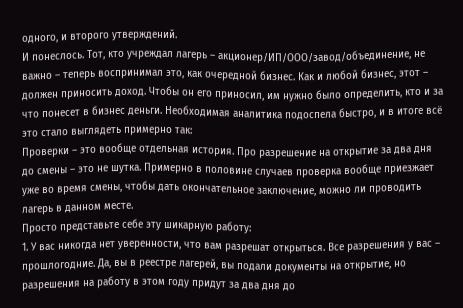одного, и второго утверждений.
И понеслось. Тот, кто учреждал лагерь – акционер/ИП/ООО/завод/объединение, не важно – теперь воспринимал это, как очередной бизнес. Как и любой бизнес, этот – должен приносить доход. Чтобы он его приносил, им нужно было определить, кто и за что понесет в бизнес деньги. Необходимая аналитика подоспела быстро, и в итоге всё это стало выглядеть примерно так:
Проверки – это вообще отдельная история. Про разрешение на открытие за два дня до смены – это не шутка. Примерно в половине случаев проверка вообще приезжает уже во время смены, чтобы дать окончательное заключение, можно ли проводить лагерь в данном месте.
Просто представьте себе эту шикарную работу:
1. У вас никогда нет уверенности, что вам разрешат открыться. Все разрешения у вас – прошлогодние. Да, вы в реестре лагерей, вы подали документы на открытие, но разрешения на работу в этом году придут за два дня до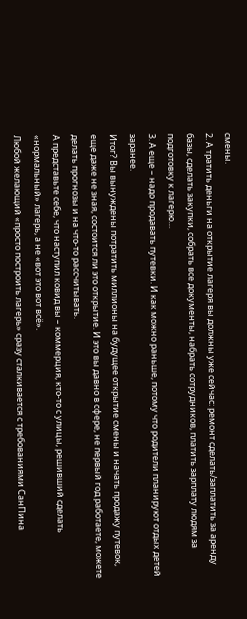смены.
2. А тратить деньги на открытие лагеря вы должны уже сейчас: ремонт сделать/заплатить за аренду базы, сделать закупки, собрать все документы, набрать сотрудников, платить зарплату людям за подготовку к лагерю…
3. А еще – надо продавать путевки. И как можно раньше, потому что родители планируют отдых детей заранее.
Итог? Вы вынуждены потратить миллионы на будущее открытие смены и начать продажу путевок, еще даже не зная, состоится ли это открытие. И это вы давно в сфере, не первый год работаете, можете делать прогнозы и на что-то рассчитывать.
А представьте себе, что наступил ковид вы – коммерция, кто-то с улицы, решивший сделать «нормальный» лагерь, а не «вот это вот всё».
Любой желающий «просто построить лагерь» сразу сталкивается с требованиями СанПина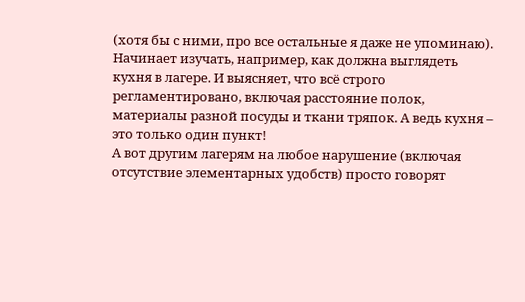(хотя бы с ними, про все остальные я даже не упоминаю). Начинает изучать, например, как должна выглядеть кухня в лагере. И выясняет, что всё строго регламентировано, включая расстояние полок, материалы разной посуды и ткани тряпок. А ведь кухня – это только один пункт!
А вот другим лагерям на любое нарушение (включая отсутствие элементарных удобств) просто говорят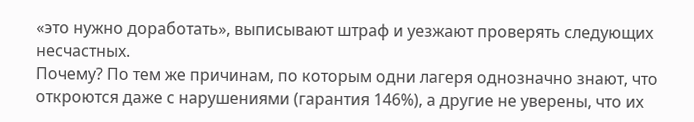«это нужно доработать», выписывают штраф и уезжают проверять следующих несчастных.
Почему? По тем же причинам, по которым одни лагеря однозначно знают, что откроются даже с нарушениями (гарантия 146%), а другие не уверены, что их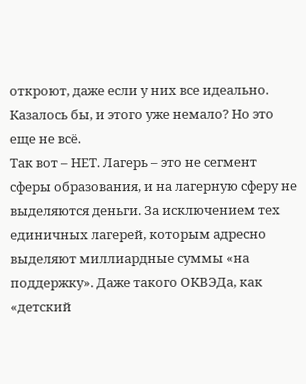откроют, даже если у них все идеально.
Казалось бы, и этого уже немало? Но это еще не всё.
Так вот – НЕТ. Лагерь – это не сегмент сферы образования, и на лагерную сферу не выделяются деньги. За исключением тех единичных лагерей, которым адресно выделяют миллиардные суммы «на поддержку». Даже такого ОКВЭДа, как «детский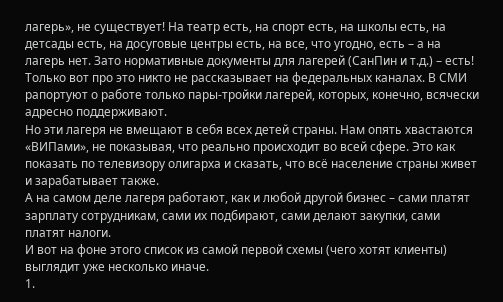лагерь», не существует! На театр есть, на спорт есть, на школы есть, на детсады есть, на досуговые центры есть, на все, что угодно, есть – а на лагерь нет. Зато нормативные документы для лагерей (СанПин и т.д.) – есть!
Только вот про это никто не рассказывает на федеральных каналах. В СМИ рапортуют о работе только пары-тройки лагерей, которых, конечно, всячески адресно поддерживают.
Но эти лагеря не вмещают в себя всех детей страны. Нам опять хвастаются «ВИПами», не показывая, что реально происходит во всей сфере. Это как показать по телевизору олигарха и сказать, что всё население страны живет и зарабатывает также.
А на самом деле лагеря работают, как и любой другой бизнес – сами платят зарплату сотрудникам, сами их подбирают, сами делают закупки, сами платят налоги.
И вот на фоне этого список из самой первой схемы (чего хотят клиенты) выглядит уже несколько иначе.
1.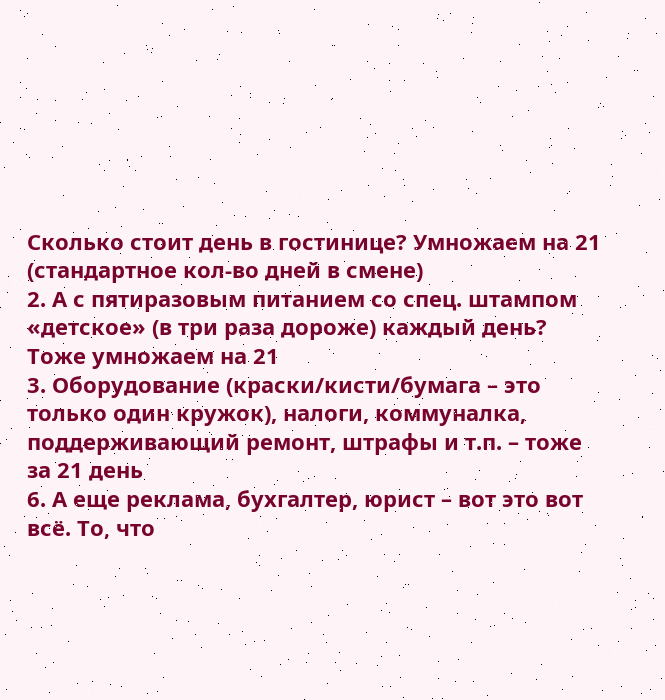Сколько стоит день в гостинице? Умножаем на 21 (стандартное кол-во дней в смене)
2. А с пятиразовым питанием со спец. штампом «детское» (в три раза дороже) каждый день? Тоже умножаем на 21
3. Оборудование (краски/кисти/бумага – это только один кружок), налоги, коммуналка, поддерживающий ремонт, штрафы и т.п. – тоже за 21 день
6. А еще реклама, бухгалтер, юрист – вот это вот всё. То, что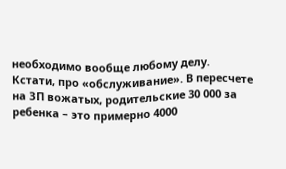необходимо вообще любому делу.
Кстати, про «обслуживание». В пересчете на ЗП вожатых, родительские 30 000 за ребенка – это примерно 4000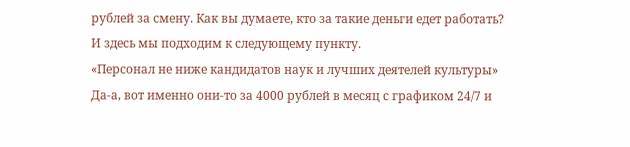рублей за смену. Как вы думаете, кто за такие деньги едет работать? И здесь мы подходим к следующему пункту.
«Персонал не ниже кандидатов наук и лучших деятелей культуры»
Да-а, вот именно они-то за 4000 рублей в месяц с графиком 24/7 и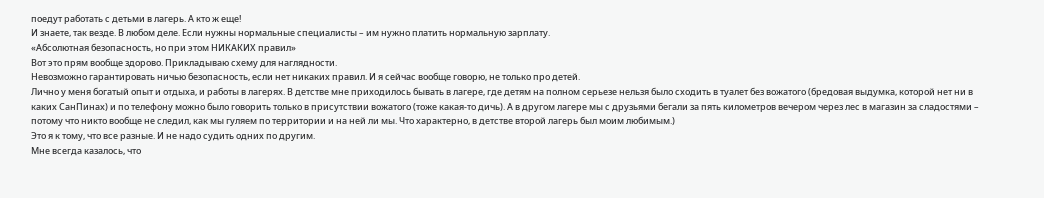поедут работать с детьми в лагерь. А кто ж еще!
И знаете, так везде. В любом деле. Если нужны нормальные специалисты – им нужно платить нормальную зарплату.
«Абсолютная безопасность, но при этом НИКАКИХ правил»
Вот это прям вообще здорово. Прикладываю схему для наглядности.
Невозможно гарантировать ничью безопасность, если нет никаких правил. И я сейчас вообще говорю, не только про детей.
Лично у меня богатый опыт и отдыха, и работы в лагерях. В детстве мне приходилось бывать в лагере, где детям на полном серьезе нельзя было сходить в туалет без вожатого (бредовая выдумка, которой нет ни в каких СанПинах) и по телефону можно было говорить только в присутствии вожатого (тоже какая-то дичь). А в другом лагере мы с друзьями бегали за пять километров вечером через лес в магазин за сладостями – потому что никто вообще не следил, как мы гуляем по территории и на ней ли мы. Что характерно, в детстве второй лагерь был моим любимым.)
Это я к тому, что все разные. И не надо судить одних по другим.
Мне всегда казалось, что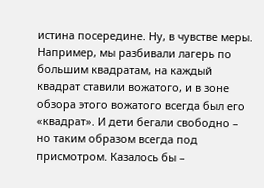истина посередине. Ну, в чувстве меры. Например, мы разбивали лагерь по большим квадратам, на каждый квадрат ставили вожатого, и в зоне обзора этого вожатого всегда был его «квадрат». И дети бегали свободно – но таким образом всегда под присмотром. Казалось бы –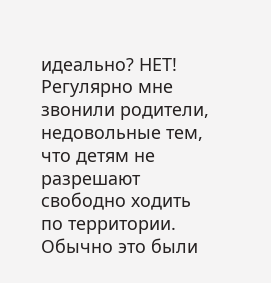идеально? НЕТ! Регулярно мне звонили родители, недовольные тем, что детям не разрешают свободно ходить по территории. Обычно это были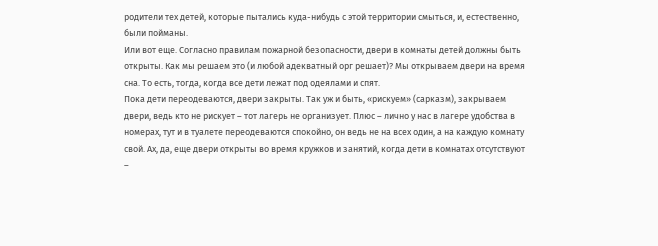родители тех детей, которые пытались куда-нибудь с этой территории смыться, и, естественно, были пойманы.
Или вот еще. Согласно правилам пожарной безопасности, двери в комнаты детей должны быть открыты. Как мы решаем это (и любой адекватный орг решает)? Мы открываем двери на время сна. То есть, тогда, когда все дети лежат под одеялами и спят.
Пока дети переодеваются, двери закрыты. Так уж и быть, «рискуем» (сарказм), закрываем двери, ведь кто не рискует – тот лагерь не организует. Плюс – лично у нас в лагере удобства в номерах, тут и в туалете переодеваются спокойно, он ведь не на всех один, а на каждую комнату свой. Ах, да, еще двери открыты во время кружков и занятий, когда дети в комнатах отсутствуют –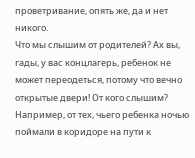проветривание, опять же, да и нет никого.
Что мы слышим от родителей? Ах вы, гады, у вас концлагерь, ребенок не может переодеться, потому что вечно открытые двери! От кого слышим? Например, от тех, чьего ребенка ночью поймали в коридоре на пути к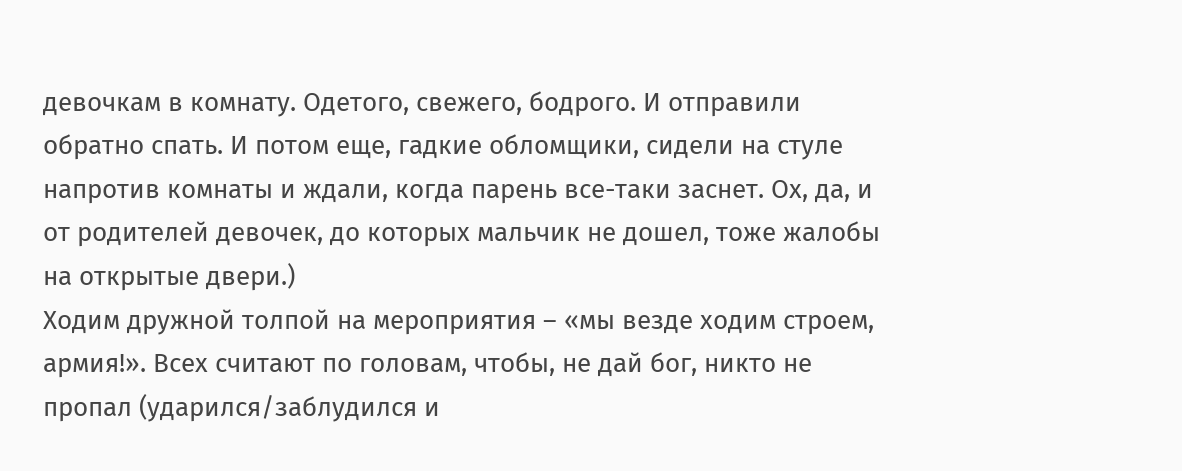девочкам в комнату. Одетого, свежего, бодрого. И отправили обратно спать. И потом еще, гадкие обломщики, сидели на стуле напротив комнаты и ждали, когда парень все-таки заснет. Ох, да, и от родителей девочек, до которых мальчик не дошел, тоже жалобы на открытые двери.)
Ходим дружной толпой на мероприятия – «мы везде ходим строем, армия!». Всех считают по головам, чтобы, не дай бог, никто не пропал (ударился/заблудился и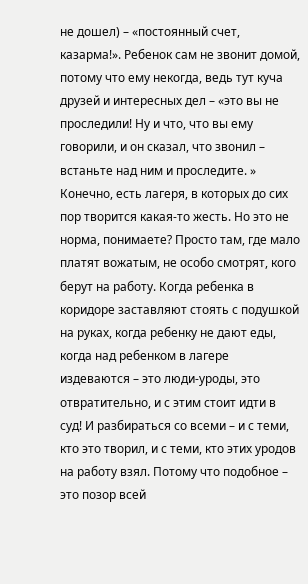не дошел) – «постоянный счет, казарма!». Ребенок сам не звонит домой, потому что ему некогда, ведь тут куча друзей и интересных дел – «это вы не проследили! Ну и что, что вы ему говорили, и он сказал, что звонил – встаньте над ним и проследите. »
Конечно, есть лагеря, в которых до сих пор творится какая-то жесть. Но это не норма, понимаете? Просто там, где мало платят вожатым, не особо смотрят, кого берут на работу. Когда ребенка в коридоре заставляют стоять с подушкой на руках, когда ребенку не дают еды, когда над ребенком в лагере издеваются – это люди-уроды, это отвратительно, и с этим стоит идти в суд! И разбираться со всеми – и с теми, кто это творил, и с теми, кто этих уродов на работу взял. Потому что подобное – это позор всей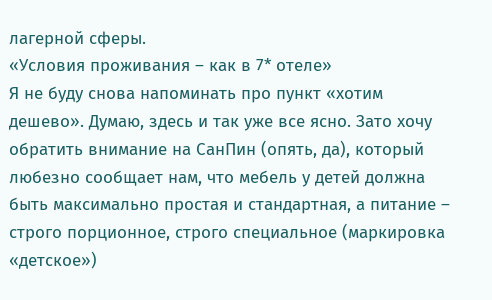лагерной сферы.
«Условия проживания – как в 7* отеле»
Я не буду снова напоминать про пункт «хотим дешево». Думаю, здесь и так уже все ясно. Зато хочу обратить внимание на СанПин (опять, да), который любезно сообщает нам, что мебель у детей должна быть максимально простая и стандартная, а питание – строго порционное, строго специальное (маркировка «детское»)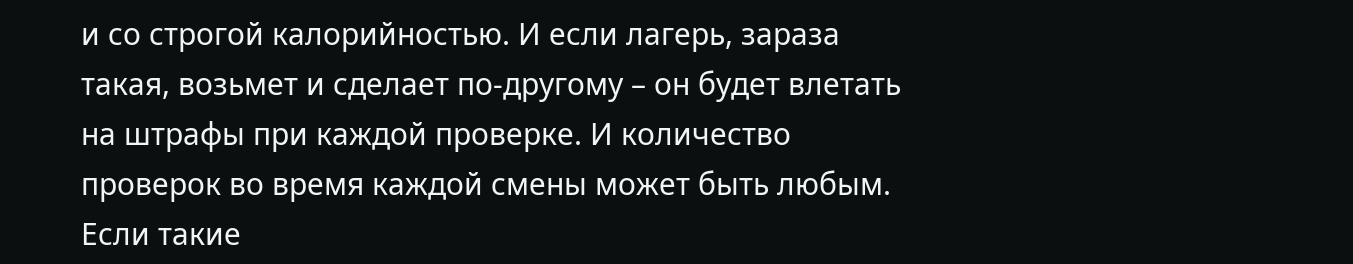и со строгой калорийностью. И если лагерь, зараза такая, возьмет и сделает по-другому – он будет влетать на штрафы при каждой проверке. И количество проверок во время каждой смены может быть любым.
Если такие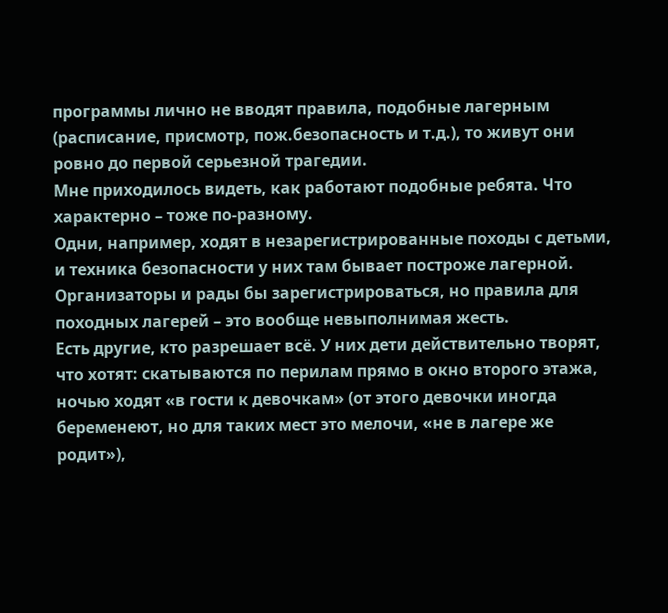программы лично не вводят правила, подобные лагерным (расписание, присмотр, пож.безопасность и т.д.), то живут они ровно до первой серьезной трагедии.
Мне приходилось видеть, как работают подобные ребята. Что характерно – тоже по-разному.
Одни, например, ходят в незарегистрированные походы с детьми, и техника безопасности у них там бывает построже лагерной. Организаторы и рады бы зарегистрироваться, но правила для походных лагерей – это вообще невыполнимая жесть.
Есть другие, кто разрешает всё. У них дети действительно творят, что хотят: скатываются по перилам прямо в окно второго этажа, ночью ходят «в гости к девочкам» (от этого девочки иногда беременеют, но для таких мест это мелочи, «не в лагере же родит»),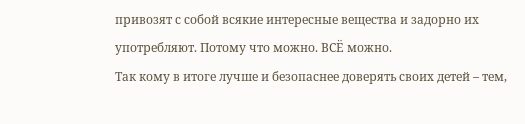привозят с собой всякие интересные вещества и задорно их употребляют. Потому что можно. ВСЁ можно.
Так кому в итоге лучше и безопаснее доверять своих детей – тем,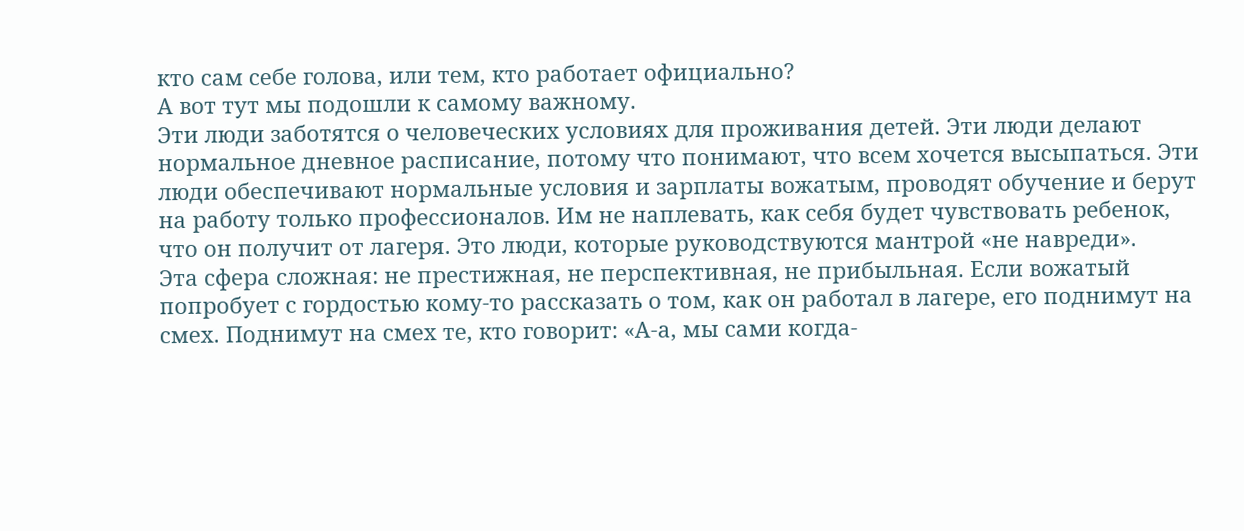кто сам себе голова, или тем, кто работает официально?
А вот тут мы подошли к самому важному.
Эти люди заботятся о человеческих условиях для проживания детей. Эти люди делают нормальное дневное расписание, потому что понимают, что всем хочется высыпаться. Эти люди обеспечивают нормальные условия и зарплаты вожатым, проводят обучение и берут на работу только профессионалов. Им не наплевать, как себя будет чувствовать ребенок, что он получит от лагеря. Это люди, которые руководствуются мантрой «не навреди».
Эта сфера сложная: не престижная, не перспективная, не прибыльная. Если вожатый попробует с гордостью кому-то рассказать о том, как он работал в лагере, его поднимут на смех. Поднимут на смех те, кто говорит: «А-а, мы сами когда-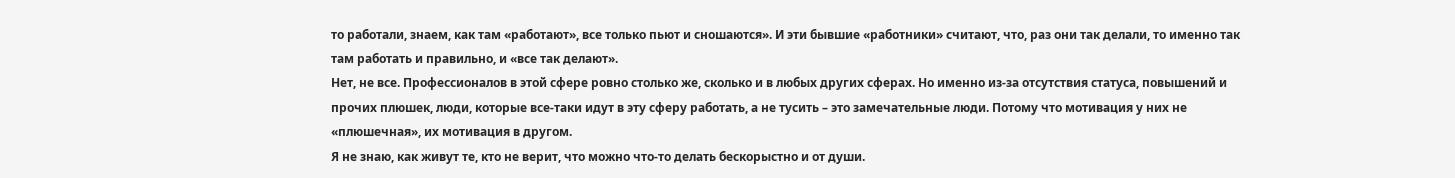то работали, знаем, как там «работают», все только пьют и сношаются». И эти бывшие «работники» считают, что, раз они так делали, то именно так там работать и правильно, и «все так делают».
Нет, не все. Профессионалов в этой сфере ровно столько же, сколько и в любых других сферах. Но именно из-за отсутствия статуса, повышений и прочих плюшек, люди, которые все-таки идут в эту сферу работать, а не тусить – это замечательные люди. Потому что мотивация у них не «плюшечная», их мотивация в другом.
Я не знаю, как живут те, кто не верит, что можно что-то делать бескорыстно и от души.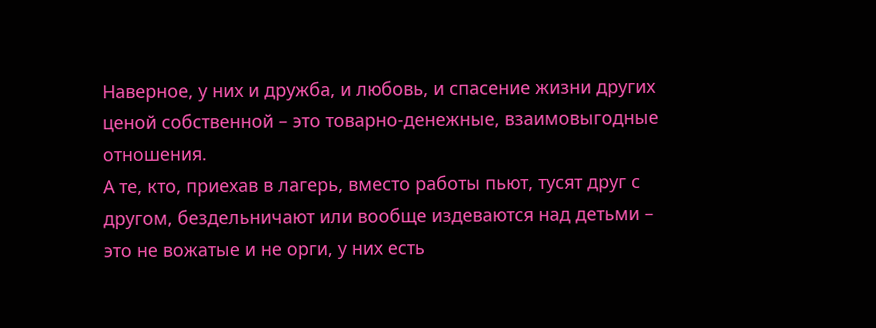Наверное, у них и дружба, и любовь, и спасение жизни других ценой собственной – это товарно-денежные, взаимовыгодные отношения.
А те, кто, приехав в лагерь, вместо работы пьют, тусят друг с другом, бездельничают или вообще издеваются над детьми – это не вожатые и не орги, у них есть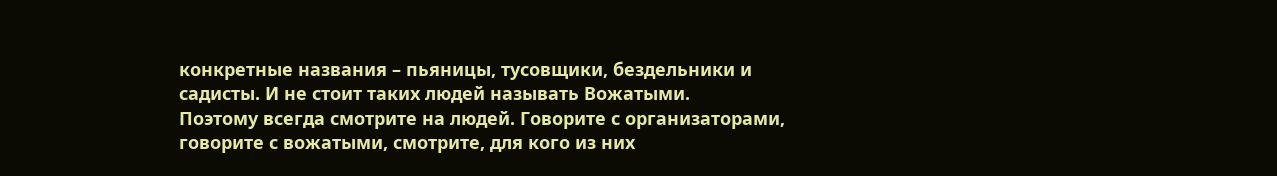конкретные названия – пьяницы, тусовщики, бездельники и садисты. И не стоит таких людей называть Вожатыми.
Поэтому всегда смотрите на людей. Говорите с организаторами, говорите с вожатыми, смотрите, для кого из них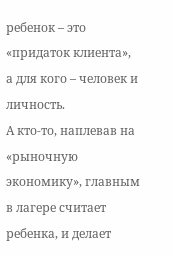ребенок – это «придаток клиента», а для кого – человек и личность.
А кто-то, наплевав на «рыночную экономику», главным в лагере считает ребенка, и делает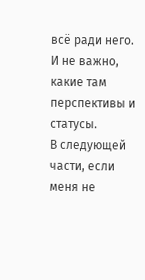всё ради него. И не важно, какие там перспективы и статусы.
В следующей части, если меня не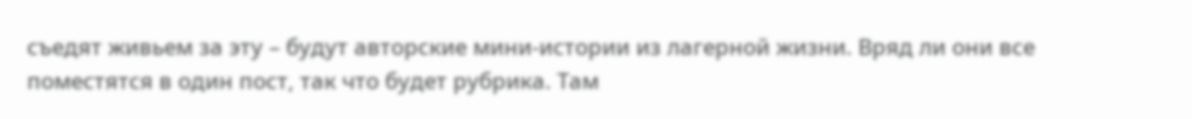съедят живьем за эту – будут авторские мини-истории из лагерной жизни. Вряд ли они все поместятся в один пост, так что будет рубрика. Там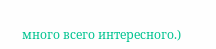много всего интересного.)